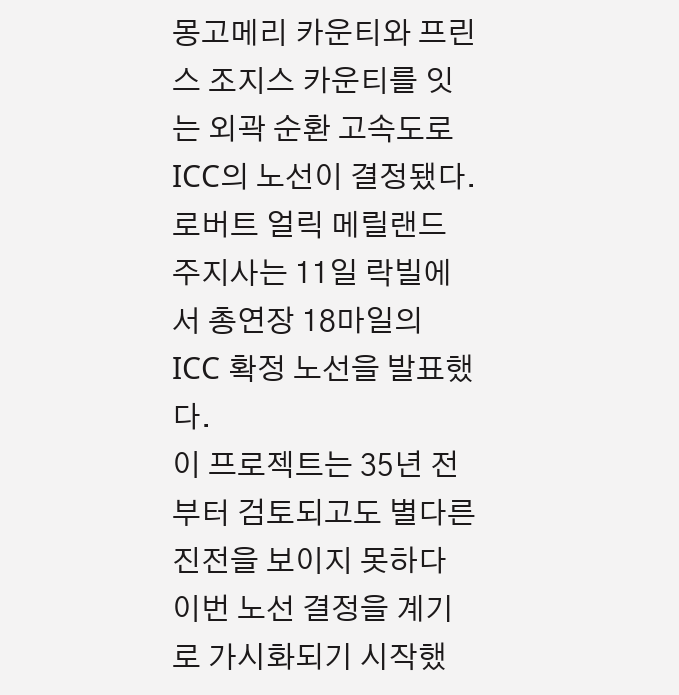몽고메리 카운티와 프린스 조지스 카운티를 잇는 외곽 순환 고속도로 ICC의 노선이 결정됐다.
로버트 얼릭 메릴랜드 주지사는 11일 락빌에서 총연장 18마일의 ICC 확정 노선을 발표했다.
이 프로젝트는 35년 전부터 검토되고도 별다른 진전을 보이지 못하다 이번 노선 결정을 계기로 가시화되기 시작했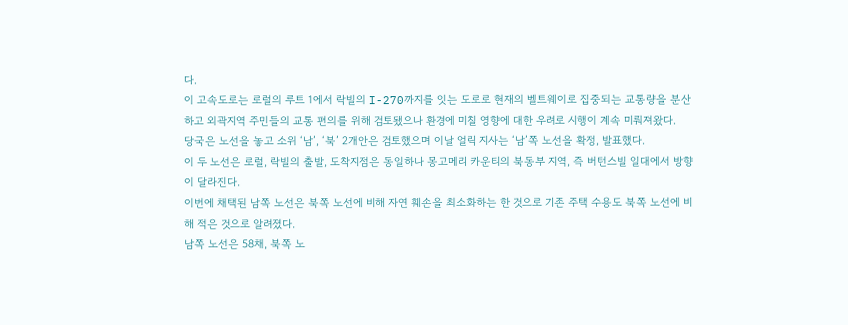다.
이 고속도로는 로럴의 루트 1에서 락빌의 I-270까지를 잇는 도로로 현재의 벨트웨이로 집중되는 교통량을 분산하고 외곽지역 주민들의 교통 편의를 위해 검토됐으나 환경에 미칠 영향에 대한 우려로 시행이 계속 미뤄져왔다.
당국은 노선을 놓고 소위 ‘남’, ‘북’ 2개안은 검토했으며 이날 얼릭 지사는 ‘남’쪽 노선을 확정, 발표했다.
이 두 노선은 로럴, 락빌의 출발, 도착지점은 동일하나 몽고메리 카운티의 북동부 지역, 즉 버턴스빌 일대에서 방향이 달라진다.
이번에 채택된 남쪽 노선은 북쪽 노선에 비해 자연 훼손을 최소화하는 한 것으로 기존 주택 수용도 북쪽 노선에 비해 적은 것으로 알려졌다.
남쪽 노선은 58채, 북쪽 노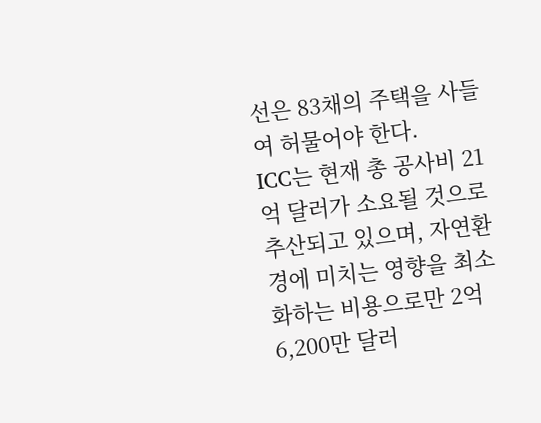선은 83채의 주택을 사들여 허물어야 한다.
ICC는 현재 총 공사비 21억 달러가 소요될 것으로 추산되고 있으며, 자연환경에 미치는 영향을 최소화하는 비용으로만 2억6,200만 달러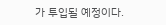가 투입될 예정이다.